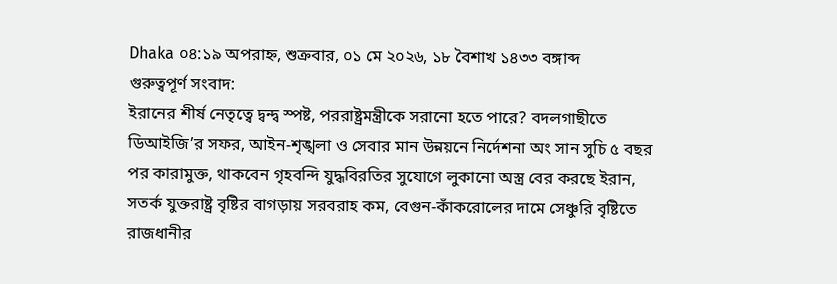Dhaka ০৪:১৯ অপরাহ্ন, শুক্রবার, ০১ মে ২০২৬, ১৮ বৈশাখ ১৪৩৩ বঙ্গাব্দ
গুরুত্বপূর্ণ সংবাদ:
ইরানের শীর্ষ নেতৃত্বে দ্বন্দ্ব স্পষ্ট, পররাষ্ট্রমন্ত্রীকে সরানো হতে পারে? বদলগাছীতে ডিআইজি’র সফর, আইন-শৃঙ্খলা ও সেবার মান উন্নয়নে নির্দেশনা অং সান সুচি ৫ বছর পর কারামুক্ত, থাকবেন গৃহবন্দি যুদ্ধবিরতির সুযোগে লুকানো অস্ত্র বের করছে ইরান, সতর্ক যুক্তরাষ্ট্র বৃষ্টির বাগড়ায় সরবরাহ কম, বেগুন-কাঁকরোলের দামে সেঞ্চুরি বৃষ্টিতে রাজধানীর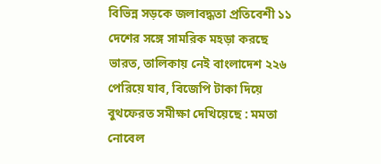বিভিন্ন সড়কে জলাবদ্ধতা প্রতিবেশী ১১ দেশের সঙ্গে সামরিক মহড়া করছে ভারত, তালিকায় নেই বাংলাদেশ ২২৬ পেরিয়ে যাব, বিজেপি টাকা দিয়ে বুথফেরত সমীক্ষা দেখিয়েছে : মমতা নোবেল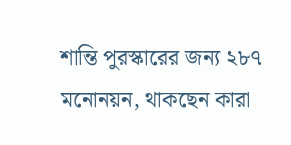শান্তি পুরস্কারের জন্য ২৮৭ মনোনয়ন, থাকছেন কারা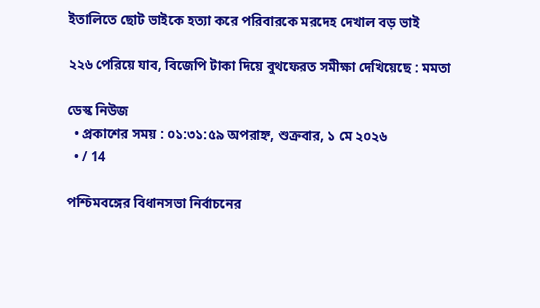ইতালিতে ছোট ভাইকে হত্যা করে পরিবারকে মরদেহ দেখাল বড় ভাই

২২৬ পেরিয়ে যাব, বিজেপি টাকা দিয়ে বুথফেরত সমীক্ষা দেখিয়েছে : মমতা

ডেস্ক নিউজ
  • প্রকাশের সময় : ০১:৩১:৫৯ অপরাহ্ন, শুক্রবার, ১ মে ২০২৬
  • / 14

পশ্চিমবঙ্গের বিধানসভা নির্বাচনের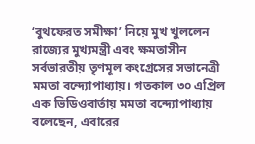‘বুথফেরত সমীক্ষা’ নিয়ে মুখ খুললেন রাজ্যের মুখ্যমন্ত্রী এবং ক্ষমতাসীন সর্বভারতীয় তৃণমূল কংগ্রেসের সভানেত্রী মমতা বন্দ্যোপাধ্যায়। গতকাল ৩০ এপ্রিল এক ভিডিওবার্তায় মমতা বন্দ্যোপাধ্যায় বলেছেন, এবারের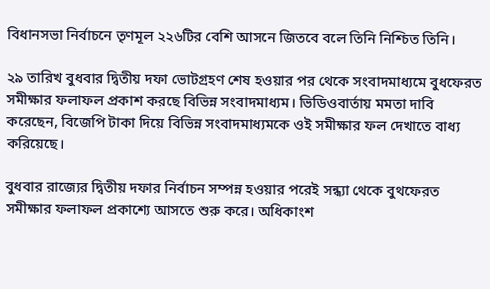বিধানসভা নির্বাচনে তৃণমূল ২২৬টির বেশি আসনে জিতবে বলে তিনি নিশ্চিত তিনি।

২৯ তারিখ বুধবার দ্বিতীয় দফা ভোটগ্রহণ শেষ হওয়ার পর থেকে সংবাদমাধ্যমে বুধফেরত সমীক্ষার ফলাফল প্রকাশ করছে বিভিন্ন সংবাদমাধ্যম। ভিডিওবার্তায় মমতা দাবি করেছেন, বিজেপি টাকা দিয়ে বিভিন্ন সংবাদমাধ্যমকে ওই সমীক্ষার ফল দেখাতে বাধ্য করিয়েছে।

বুধবার রাজ্যের দ্বিতীয় দফার নির্বাচন সম্পন্ন হওয়ার পরেই সন্ধ্যা থেকে বুথফেরত সমীক্ষার ফলাফল প্রকাশ্যে আসতে শুরু করে। অধিকাংশ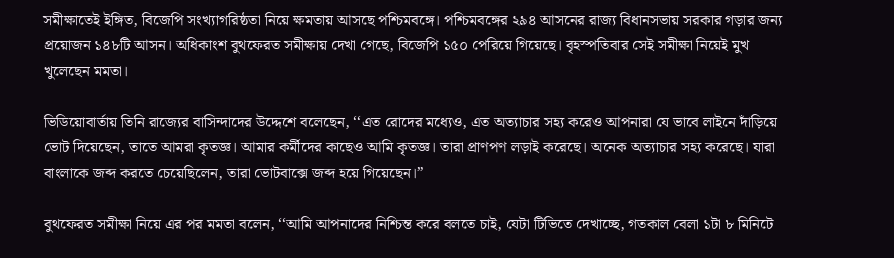সমীক্ষাতেই ইঙ্গিত, বিজেপি সংখ্যাগরিষ্ঠতা নিয়ে ক্ষমতায় আসছে পশ্চিমবঙ্গে। পশ্চিমবঙ্গের ২৯৪ আসনের রাজ্য বিধানসভায় সরকার গড়ার জন্য প্রয়োজন ১৪৮টি আসন। অধিকাংশ বুথফেরত সমীক্ষায় দেখা গেছে, বিজেপি ১৫০ পেরিয়ে গিয়েছে। বৃহস্পতিবার সেই সমীক্ষা নিয়েই মুখ খুলেছেন মমতা।

ভিডিয়োবার্তায় তিনি রাজ্যের বাসিন্দাদের উদ্দেশে বলেছেন, ‘‘এত রোদের মধ্যেও, এত অত্যাচার সহ্য করেও আপনারা যে ভাবে লাইনে দাঁড়িয়ে ভোট দিয়েছেন, তাতে আমরা কৃতজ্ঞ। আমার কর্মীদের কাছেও আমি কৃতজ্ঞ। তারা প্রাণপণ লড়াই করেছে। অনেক অত্যাচার সহ্য করেছে। যারা বাংলাকে জব্দ করতে চেয়েছিলেন, তারা ভোটবাক্সে জব্দ হয়ে গিয়েছেন।”

বুথফেরত সমীক্ষা নিয়ে এর পর মমতা বলেন, ‘‘আমি আপনাদের নিশ্চিন্ত করে বলতে চাই, যেটা টিভিতে দেখাচ্ছে, গতকাল বেলা ১টা ৮ মিনিটে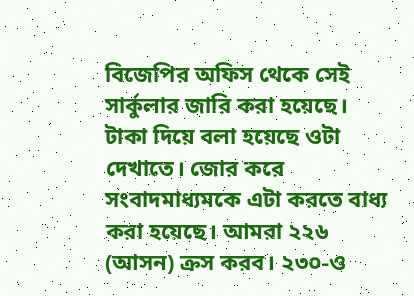বিজেপির অফিস থেকে সেই সার্কুলার জারি করা হয়েছে। টাকা দিয়ে বলা হয়েছে ওটা দেখাতে। জোর করে সংবাদমাধ্যমকে এটা করতে বাধ্য করা হয়েছে। আমরা ২২৬ (আসন) ক্রস করব। ২৩০-ও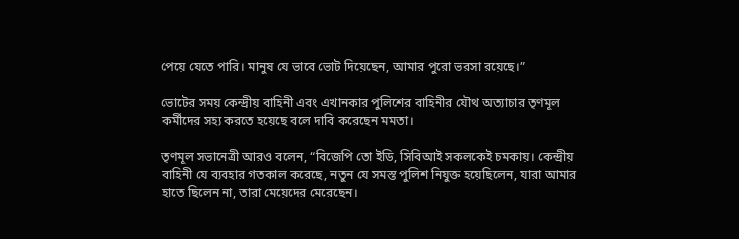পেয়ে যেতে পারি। মানুষ যে ভাবে ভোট দিয়েছেন, আমার পুরো ভরসা রয়েছে।”

ভোটের সময় কেন্দ্রীয় বাহিনী এবং এখানকার পুলিশের বাহিনীর যৌথ অত্যাচার তৃণমূল কর্মীদের সহ্য করতে হয়েছে বলে দাবি করেছেন মমতা।

তৃণমূল সভানেত্রী আরও বলেন, “বিজেপি তো ইডি, সিবিআই সকলকেই চমকায়। কেন্দ্রীয় বাহিনী যে ব্যবহার গতকাল করেছে, নতুন যে সমস্ত পুলিশ নিযুক্ত হয়েছিলেন, যারা আমার হাতে ছিলেন না, তারা মেয়েদের মেরেছেন।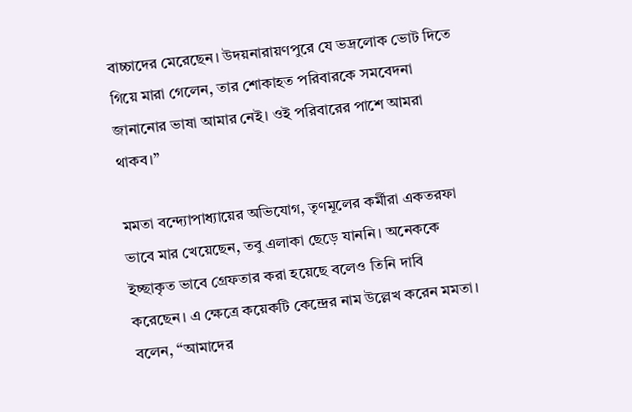বাচ্চাদের মেরেছেন। উদয়নারায়ণপুরে যে ভদ্রলোক ভোট দিতে গিয়ে মারা গেলেন, তার শোকাহত পরিবারকে সমবেদনা জানানোর ভাষা আমার নেই। ওই পরিবারের পাশে আমরা থাকব।”

মমতা বন্দ্যোপাধ্যায়ের অভিযোগ, তৃণমূলের কর্মীরা একতরফা ভাবে মার খেয়েছেন, তবু এলাকা ছেড়ে যাননি। অনেককে ইচ্ছাকৃত ভাবে গ্রেফতার করা হয়েছে বলেও তিনি দাবি করেছেন। এ ক্ষেত্রে কয়েকটি কেন্দ্রের নাম উল্লেখ করেন মমতা। বলেন, ‘‘আমাদের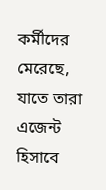কর্মীদের মেরেছে, যাতে তারা এজেন্ট হিসাবে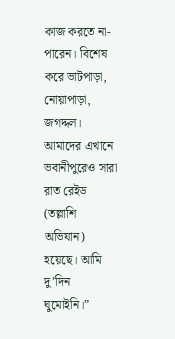কাজ করতে না-পারেন। বিশেষ করে ভাটপাড়া, নোয়াপাড়া, জগদ্দল। আমাদের এখানে ভবানীপুরেও সারা রাত রেইড (তল্লাশি অভিযান) হয়েছে। আমি দু’দিন ঘুমোইনি।”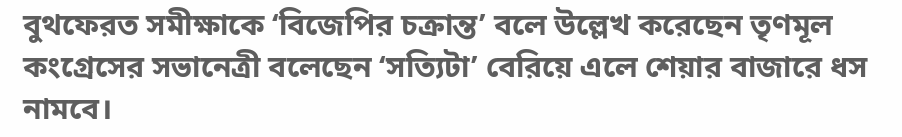বুথফেরত সমীক্ষাকে ‘বিজেপির চক্রান্ত’ বলে উল্লেখ করেছেন তৃণমূল কংগ্রেসের সভানেত্রী বলেছেন ‘সত্যিটা’ বেরিয়ে এলে শেয়ার বাজারে ধস নামবে।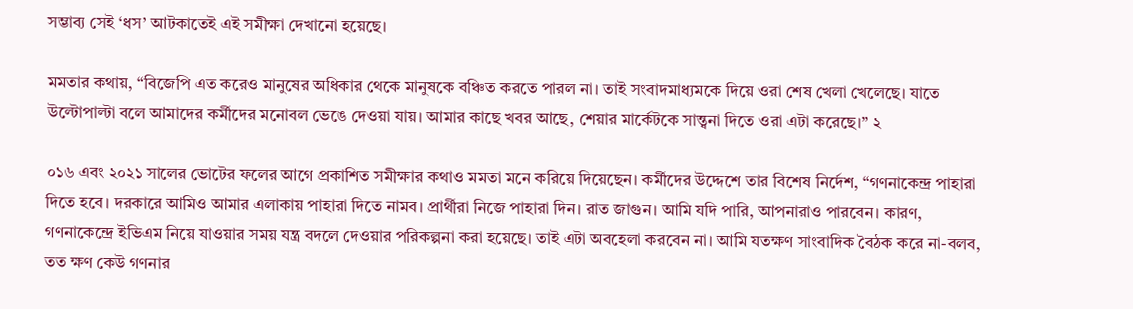সম্ভাব্য সেই ‘ধস’ আটকাতেই এই সমীক্ষা দেখানো হয়েছে।

মমতার কথায়, “বিজেপি এত করেও মানুষের অধিকার থেকে মানুষকে বঞ্চিত করতে পারল না। তাই সংবাদমাধ্যমকে দিয়ে ওরা শেষ খেলা খেলেছে। যাতে উল্টোপাল্টা বলে আমাদের কর্মীদের মনোবল ভেঙে দেওয়া যায়। আমার কাছে খবর আছে, শেয়ার মার্কেটকে সান্ত্বনা দিতে ওরা এটা করেছে।’’ ২

০১৬ এবং ২০২১ সালের ভোটের ফলের আগে প্রকাশিত সমীক্ষার কথাও মমতা মনে করিয়ে দিয়েছেন। কর্মীদের উদ্দেশে তার বিশেষ নির্দেশ, “গণনাকেন্দ্র পাহারা দিতে হবে। দরকারে আমিও আমার এলাকায় পাহারা দিতে নামব। প্রার্থীরা নিজে পাহারা দিন। রাত জাগুন। আমি যদি পারি, আপনারাও পারবেন। কারণ, গণনাকেন্দ্রে ইভিএম নিয়ে যাওয়ার সময় যন্ত্র বদলে দেওয়ার পরিকল্পনা করা হয়েছে। তাই এটা অবহেলা করবেন না। আমি যতক্ষণ সাংবাদিক বৈঠক করে না-বলব, তত ক্ষণ কেউ গণনার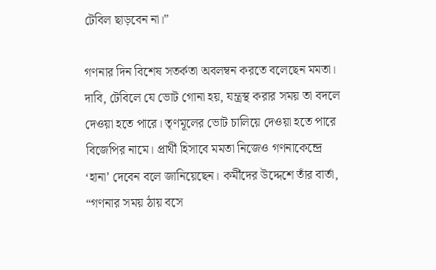টেবিল ছাড়বেন না।”

গণনার দিন বিশেষ সতর্কতা অবলম্বন করতে বলেছেন মমতা। দাবি, টেবিলে যে ভোট গোনা হয়, যন্ত্রস্থ করার সময় তা বদলে দেওয়া হতে পারে। তৃণমূলের ভোট চালিয়ে দেওয়া হতে পারে বিজেপির নামে। প্রার্থী হিসাবে মমতা নিজেও গণনাকেন্দ্রে ‘হানা’ দেবেন বলে জানিয়েছেন। কর্মীদের উদ্দেশে তাঁর বার্তা, “গণনার সময় ঠায় বসে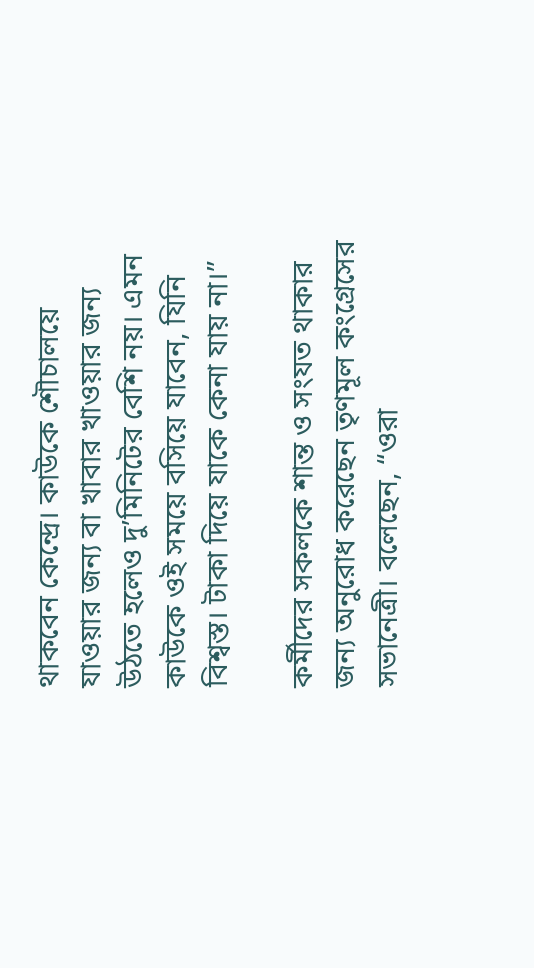থাকবেন কেন্দ্রে। কাউকে শৌচালয়ে যাওয়ার জন্য বা খাবার খাওয়ার জন্য উঠতে হলেও দু’মিনিটের বেশি নয়। এমন কাউকে ওই সময়ে বসিয়ে যাবেন, যিনি বিশ্বস্ত। টাকা দিয়ে যাকে কেনা যায় না।”

কর্মীদের সকলকে শান্ত ও সংযত থাকার জন্য অনুরোধ করেছেন তৃণমূল কংগ্রেসের সভানেত্রী। বলেছেন, “ওরা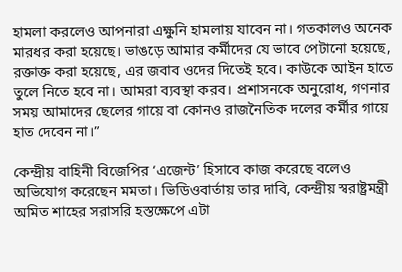হামলা করলেও আপনারা এক্ষুনি হামলায় যাবেন না। গতকালও অনেক মারধর করা হয়েছে। ভাঙড়ে আমার কর্মীদের যে ভাবে পেটানো হয়েছে, রক্তাক্ত করা হয়েছে, এর জবাব ওদের দিতেই হবে। কাউকে আইন হাতে তুলে নিতে হবে না। আমরা ব্যবস্থা করব। প্রশাসনকে অনুরোধ, গণনার সময় আমাদের ছেলের গায়ে বা কোনও রাজনৈতিক দলের কর্মীর গায়ে হাত দেবেন না।”

কেন্দ্রীয় বাহিনী বিজেপির ‘এজেন্ট’ হিসাবে কাজ করেছে বলেও অভিযোগ করেছেন মমতা। ভিডিওবার্তায় তার দাবি, কেন্দ্রীয় স্বরাষ্ট্রমন্ত্রী অমিত শাহের সরাসরি হস্তক্ষেপে এটা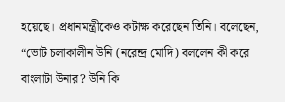হয়েছে। প্রধানমন্ত্রীকেও কটাক্ষ করেছেন তিনি। বলেছেন, “ভোট চলাকালীন উনি (নরেন্দ্র মোদি) বললেন কী করে বাংলাটা উনার? উনি কি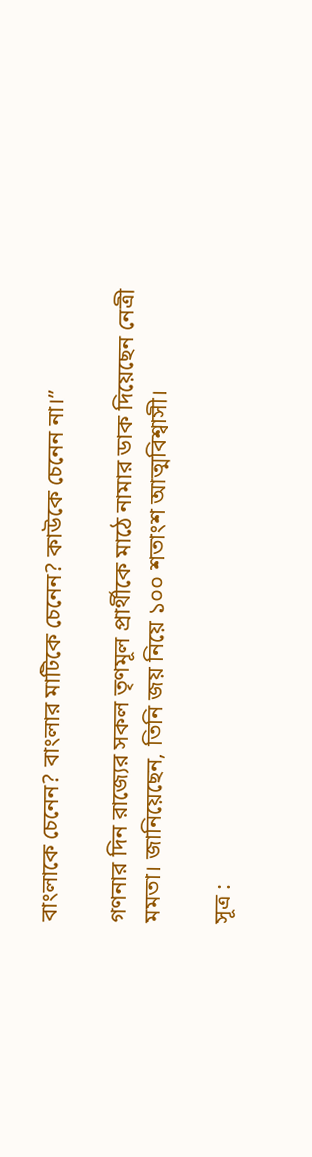বাংলাকে চেনেন? বাংলার মাটিকে চেনেন? কাউকে চেনেন না।”

গণনার দিন রাজ্যের সকল তৃণমূল প্রার্থীকে মাঠে নামার ডাক দিয়েছেন নেত্রী মমতা। জানিয়েছেন, তিনি জয় নিয়ে ১০০ শতাংশ আত্মবিশ্বাসী।

সূত্র :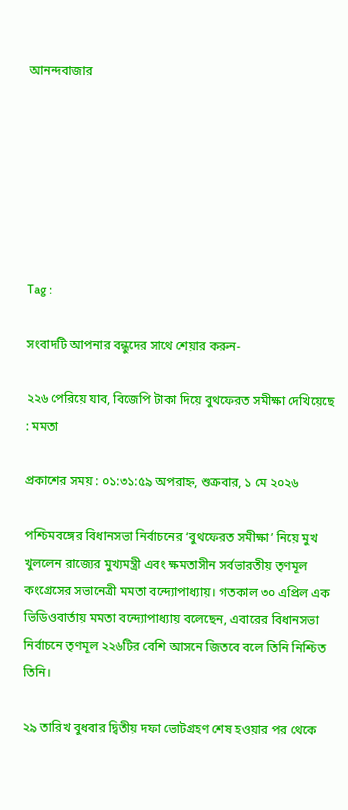আনন্দবাজার







Tag :

সংবাদটি আপনার বন্ধুদের সাথে শেয়ার করুন-

২২৬ পেরিয়ে যাব, বিজেপি টাকা দিয়ে বুথফেরত সমীক্ষা দেখিয়েছে : মমতা

প্রকাশের সময় : ০১:৩১:৫৯ অপরাহ্ন, শুক্রবার, ১ মে ২০২৬

পশ্চিমবঙ্গের বিধানসভা নির্বাচনের ‘বুথফেরত সমীক্ষা’ নিয়ে মুখ খুললেন রাজ্যের মুখ্যমন্ত্রী এবং ক্ষমতাসীন সর্বভারতীয় তৃণমূল কংগ্রেসের সভানেত্রী মমতা বন্দ্যোপাধ্যায়। গতকাল ৩০ এপ্রিল এক ভিডিওবার্তায় মমতা বন্দ্যোপাধ্যায় বলেছেন, এবারের বিধানসভা নির্বাচনে তৃণমূল ২২৬টির বেশি আসনে জিতবে বলে তিনি নিশ্চিত তিনি।

২৯ তারিখ বুধবার দ্বিতীয় দফা ভোটগ্রহণ শেষ হওয়ার পর থেকে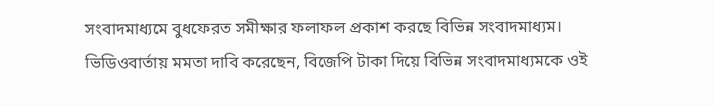সংবাদমাধ্যমে বুধফেরত সমীক্ষার ফলাফল প্রকাশ করছে বিভিন্ন সংবাদমাধ্যম। ভিডিওবার্তায় মমতা দাবি করেছেন, বিজেপি টাকা দিয়ে বিভিন্ন সংবাদমাধ্যমকে ওই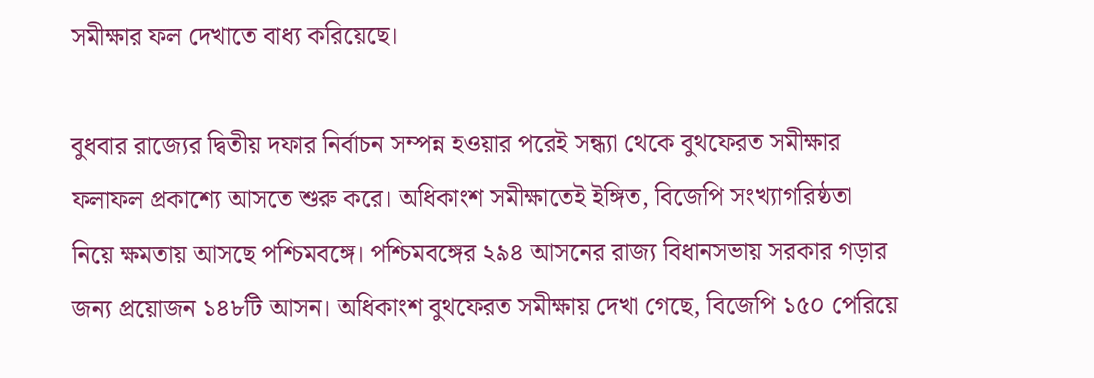সমীক্ষার ফল দেখাতে বাধ্য করিয়েছে।

বুধবার রাজ্যের দ্বিতীয় দফার নির্বাচন সম্পন্ন হওয়ার পরেই সন্ধ্যা থেকে বুথফেরত সমীক্ষার ফলাফল প্রকাশ্যে আসতে শুরু করে। অধিকাংশ সমীক্ষাতেই ইঙ্গিত, বিজেপি সংখ্যাগরিষ্ঠতা নিয়ে ক্ষমতায় আসছে পশ্চিমবঙ্গে। পশ্চিমবঙ্গের ২৯৪ আসনের রাজ্য বিধানসভায় সরকার গড়ার জন্য প্রয়োজন ১৪৮টি আসন। অধিকাংশ বুথফেরত সমীক্ষায় দেখা গেছে, বিজেপি ১৫০ পেরিয়ে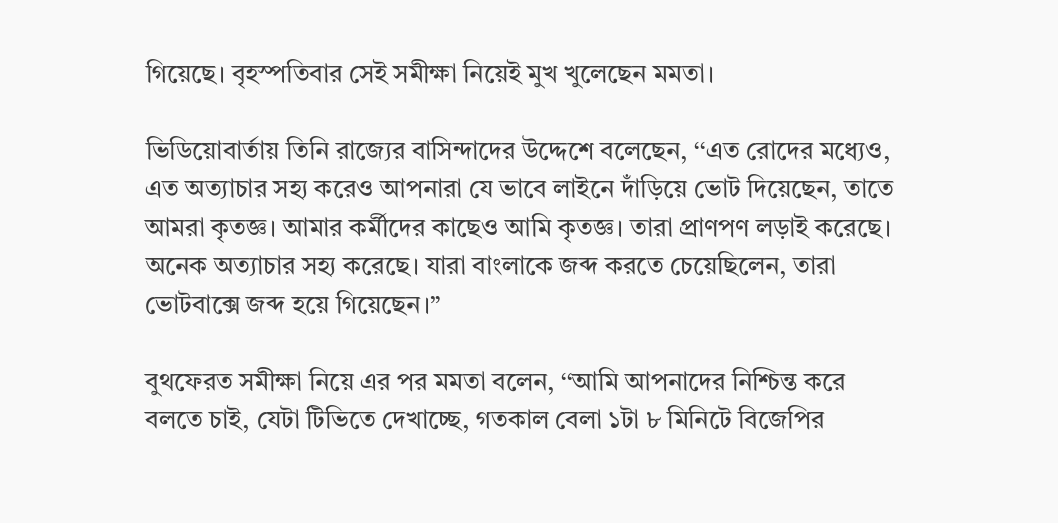গিয়েছে। বৃহস্পতিবার সেই সমীক্ষা নিয়েই মুখ খুলেছেন মমতা।

ভিডিয়োবার্তায় তিনি রাজ্যের বাসিন্দাদের উদ্দেশে বলেছেন, ‘‘এত রোদের মধ্যেও, এত অত্যাচার সহ্য করেও আপনারা যে ভাবে লাইনে দাঁড়িয়ে ভোট দিয়েছেন, তাতে আমরা কৃতজ্ঞ। আমার কর্মীদের কাছেও আমি কৃতজ্ঞ। তারা প্রাণপণ লড়াই করেছে। অনেক অত্যাচার সহ্য করেছে। যারা বাংলাকে জব্দ করতে চেয়েছিলেন, তারা ভোটবাক্সে জব্দ হয়ে গিয়েছেন।”

বুথফেরত সমীক্ষা নিয়ে এর পর মমতা বলেন, ‘‘আমি আপনাদের নিশ্চিন্ত করে বলতে চাই, যেটা টিভিতে দেখাচ্ছে, গতকাল বেলা ১টা ৮ মিনিটে বিজেপির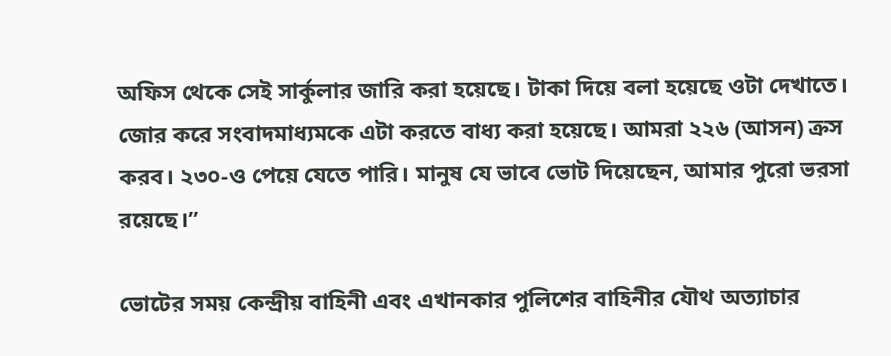অফিস থেকে সেই সার্কুলার জারি করা হয়েছে। টাকা দিয়ে বলা হয়েছে ওটা দেখাতে। জোর করে সংবাদমাধ্যমকে এটা করতে বাধ্য করা হয়েছে। আমরা ২২৬ (আসন) ক্রস করব। ২৩০-ও পেয়ে যেতে পারি। মানুষ যে ভাবে ভোট দিয়েছেন, আমার পুরো ভরসা রয়েছে।”

ভোটের সময় কেন্দ্রীয় বাহিনী এবং এখানকার পুলিশের বাহিনীর যৌথ অত্যাচার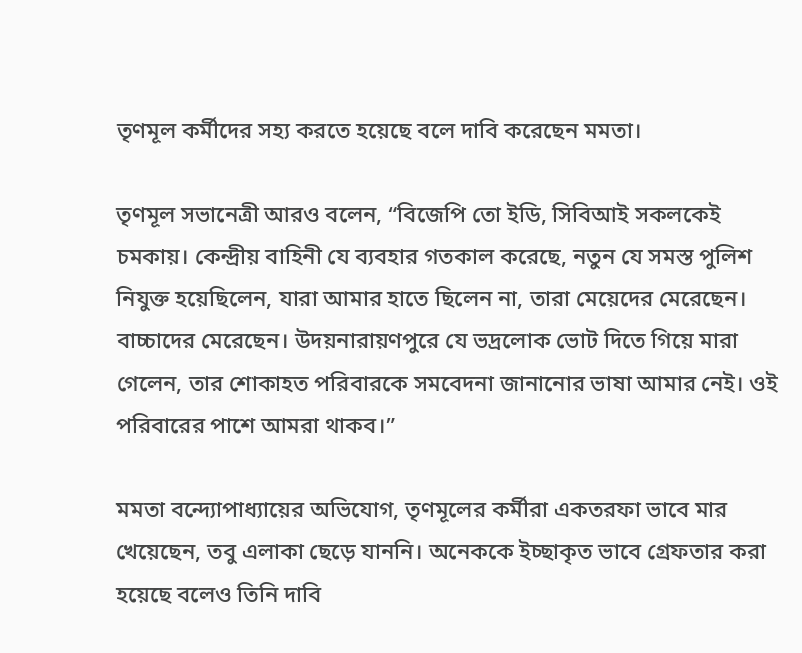তৃণমূল কর্মীদের সহ্য করতে হয়েছে বলে দাবি করেছেন মমতা।

তৃণমূল সভানেত্রী আরও বলেন, “বিজেপি তো ইডি, সিবিআই সকলকেই চমকায়। কেন্দ্রীয় বাহিনী যে ব্যবহার গতকাল করেছে, নতুন যে সমস্ত পুলিশ নিযুক্ত হয়েছিলেন, যারা আমার হাতে ছিলেন না, তারা মেয়েদের মেরেছেন। বাচ্চাদের মেরেছেন। উদয়নারায়ণপুরে যে ভদ্রলোক ভোট দিতে গিয়ে মারা গেলেন, তার শোকাহত পরিবারকে সমবেদনা জানানোর ভাষা আমার নেই। ওই পরিবারের পাশে আমরা থাকব।”

মমতা বন্দ্যোপাধ্যায়ের অভিযোগ, তৃণমূলের কর্মীরা একতরফা ভাবে মার খেয়েছেন, তবু এলাকা ছেড়ে যাননি। অনেককে ইচ্ছাকৃত ভাবে গ্রেফতার করা হয়েছে বলেও তিনি দাবি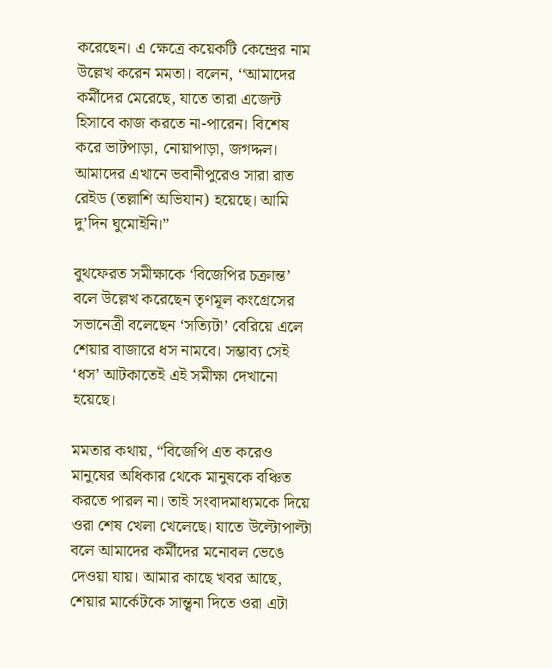করেছেন। এ ক্ষেত্রে কয়েকটি কেন্দ্রের নাম উল্লেখ করেন মমতা। বলেন, ‘‘আমাদের কর্মীদের মেরেছে, যাতে তারা এজেন্ট হিসাবে কাজ করতে না-পারেন। বিশেষ করে ভাটপাড়া, নোয়াপাড়া, জগদ্দল। আমাদের এখানে ভবানীপুরেও সারা রাত রেইড (তল্লাশি অভিযান) হয়েছে। আমি দু’দিন ঘুমোইনি।”

বুথফেরত সমীক্ষাকে ‘বিজেপির চক্রান্ত’ বলে উল্লেখ করেছেন তৃণমূল কংগ্রেসের সভানেত্রী বলেছেন ‘সত্যিটা’ বেরিয়ে এলে শেয়ার বাজারে ধস নামবে। সম্ভাব্য সেই ‘ধস’ আটকাতেই এই সমীক্ষা দেখানো হয়েছে।

মমতার কথায়, “বিজেপি এত করেও মানুষের অধিকার থেকে মানুষকে বঞ্চিত করতে পারল না। তাই সংবাদমাধ্যমকে দিয়ে ওরা শেষ খেলা খেলেছে। যাতে উল্টোপাল্টা বলে আমাদের কর্মীদের মনোবল ভেঙে দেওয়া যায়। আমার কাছে খবর আছে, শেয়ার মার্কেটকে সান্ত্বনা দিতে ওরা এটা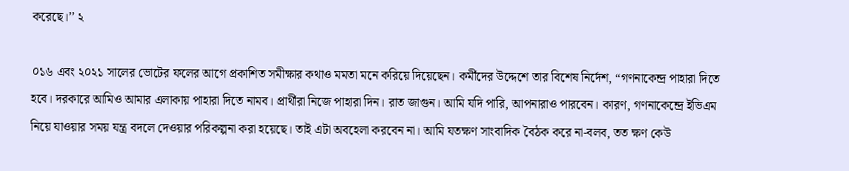করেছে।’’ ২

০১৬ এবং ২০২১ সালের ভোটের ফলের আগে প্রকাশিত সমীক্ষার কথাও মমতা মনে করিয়ে দিয়েছেন। কর্মীদের উদ্দেশে তার বিশেষ নির্দেশ, “গণনাকেন্দ্র পাহারা দিতে হবে। দরকারে আমিও আমার এলাকায় পাহারা দিতে নামব। প্রার্থীরা নিজে পাহারা দিন। রাত জাগুন। আমি যদি পারি, আপনারাও পারবেন। কারণ, গণনাকেন্দ্রে ইভিএম নিয়ে যাওয়ার সময় যন্ত্র বদলে দেওয়ার পরিকল্পনা করা হয়েছে। তাই এটা অবহেলা করবেন না। আমি যতক্ষণ সাংবাদিক বৈঠক করে না-বলব, তত ক্ষণ কেউ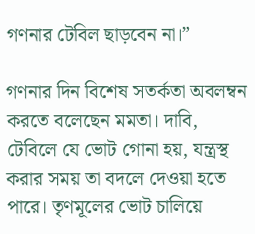গণনার টেবিল ছাড়বেন না।”

গণনার দিন বিশেষ সতর্কতা অবলম্বন করতে বলেছেন মমতা। দাবি, টেবিলে যে ভোট গোনা হয়, যন্ত্রস্থ করার সময় তা বদলে দেওয়া হতে পারে। তৃণমূলের ভোট চালিয়ে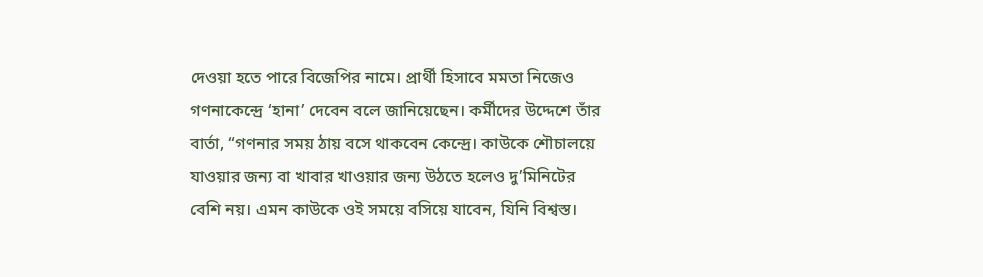দেওয়া হতে পারে বিজেপির নামে। প্রার্থী হিসাবে মমতা নিজেও গণনাকেন্দ্রে ‘হানা’ দেবেন বলে জানিয়েছেন। কর্মীদের উদ্দেশে তাঁর বার্তা, “গণনার সময় ঠায় বসে থাকবেন কেন্দ্রে। কাউকে শৌচালয়ে যাওয়ার জন্য বা খাবার খাওয়ার জন্য উঠতে হলেও দু’মিনিটের বেশি নয়। এমন কাউকে ওই সময়ে বসিয়ে যাবেন, যিনি বিশ্বস্ত।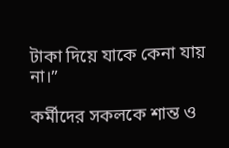টাকা দিয়ে যাকে কেনা যায় না।”

কর্মীদের সকলকে শান্ত ও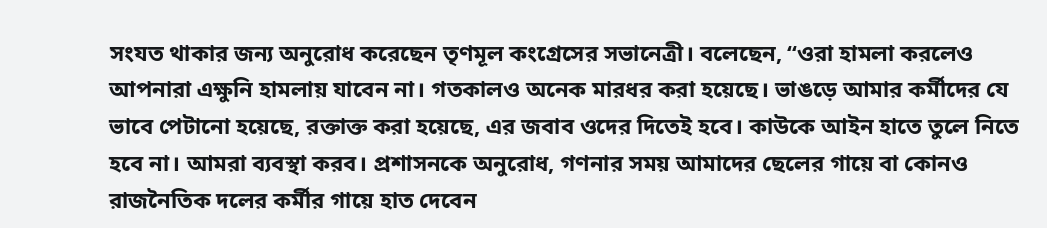সংযত থাকার জন্য অনুরোধ করেছেন তৃণমূল কংগ্রেসের সভানেত্রী। বলেছেন, “ওরা হামলা করলেও আপনারা এক্ষুনি হামলায় যাবেন না। গতকালও অনেক মারধর করা হয়েছে। ভাঙড়ে আমার কর্মীদের যে ভাবে পেটানো হয়েছে, রক্তাক্ত করা হয়েছে, এর জবাব ওদের দিতেই হবে। কাউকে আইন হাতে তুলে নিতে হবে না। আমরা ব্যবস্থা করব। প্রশাসনকে অনুরোধ, গণনার সময় আমাদের ছেলের গায়ে বা কোনও রাজনৈতিক দলের কর্মীর গায়ে হাত দেবেন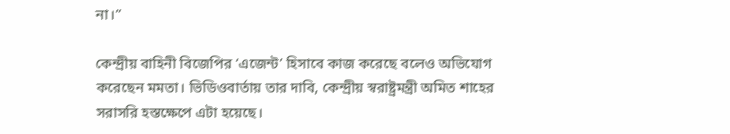না।”

কেন্দ্রীয় বাহিনী বিজেপির ‘এজেন্ট’ হিসাবে কাজ করেছে বলেও অভিযোগ করেছেন মমতা। ভিডিওবার্তায় তার দাবি, কেন্দ্রীয় স্বরাষ্ট্রমন্ত্রী অমিত শাহের সরাসরি হস্তক্ষেপে এটা হয়েছে।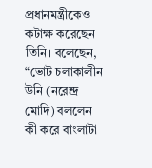প্রধানমন্ত্রীকেও কটাক্ষ করেছেন তিনি। বলেছেন, “ভোট চলাকালীন উনি (নরেন্দ্র মোদি) বললেন কী করে বাংলাটা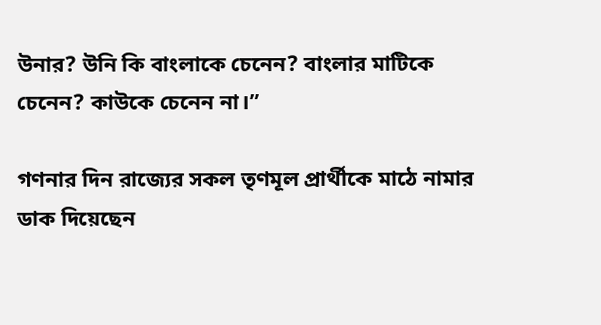উনার? উনি কি বাংলাকে চেনেন? বাংলার মাটিকে চেনেন? কাউকে চেনেন না।”

গণনার দিন রাজ্যের সকল তৃণমূল প্রার্থীকে মাঠে নামার ডাক দিয়েছেন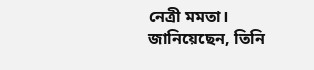নেত্রী মমতা। জানিয়েছেন, তিনি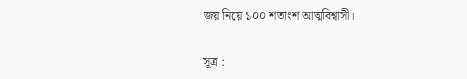জয় নিয়ে ১০০ শতাংশ আত্মবিশ্বাসী।

সূত্র :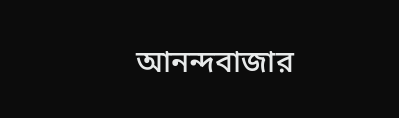আনন্দবাজার